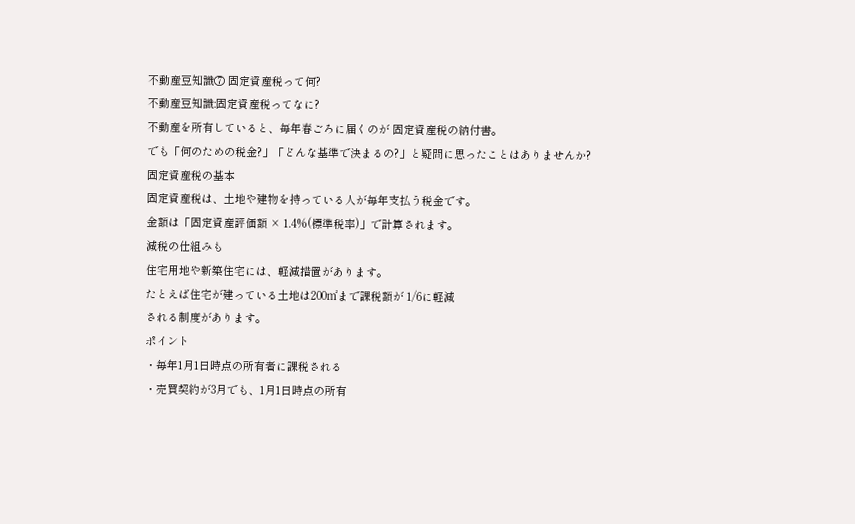不動産豆知識⑦ 固定資産税って何?
不動産豆知識:固定資産税ってなに?
不動産を所有していると、毎年春ごろに届くのが 固定資産税の納付書。
でも「何のための税金?」「どんな基準で決まるの?」と疑問に思ったことはありませんか?
固定資産税の基本
固定資産税は、土地や建物を持っている人が毎年支払う税金です。
金額は「固定資産評価額 × 1.4%(標準税率)」で計算されます。
減税の仕組みも
住宅用地や新築住宅には、軽減措置があります。
たとえば住宅が建っている土地は200㎡まで課税額が 1/6に軽減
される制度があります。
ポイント
・毎年1月1日時点の所有者に課税される
・売買契約が3月でも、1月1日時点の所有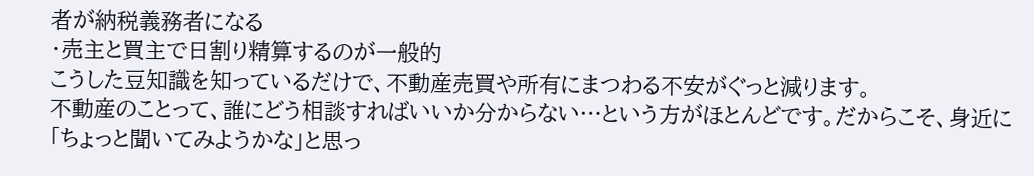者が納税義務者になる
・売主と買主で日割り精算するのが一般的
こうした豆知識を知っているだけで、不動産売買や所有にまつわる不安がぐっと減ります。
不動産のことって、誰にどう相談すればいいか分からない…という方がほとんどです。だからこそ、身近に「ちょっと聞いてみようかな」と思っ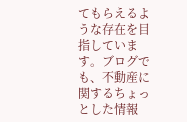てもらえるような存在を目指しています。ブログでも、不動産に関するちょっとした情報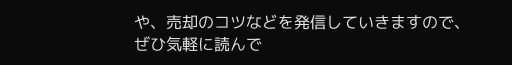や、売却のコツなどを発信していきますので、
ぜひ気軽に読んで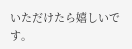いただけたら嬉しいです。